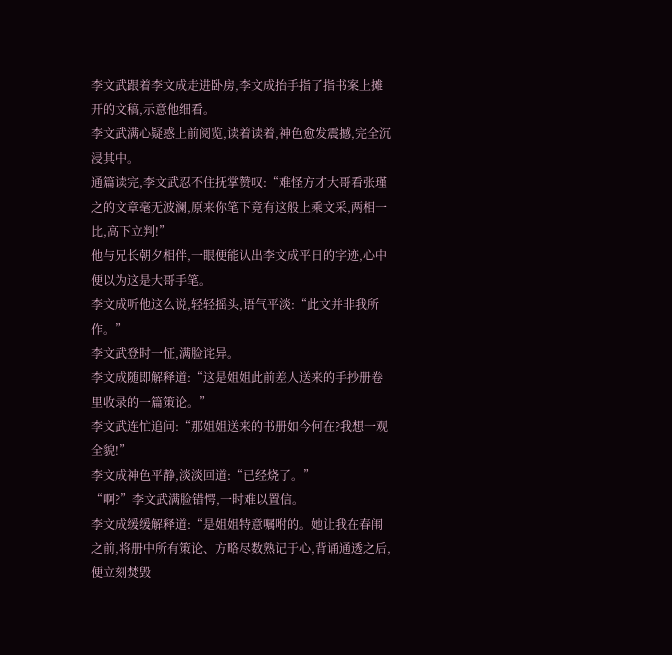李文武跟着李文成走进卧房,李文成抬手指了指书案上摊开的文稿,示意他细看。
李文武满心疑惑上前阅览,读着读着,神色愈发震撼,完全沉浸其中。
通篇读完,李文武忍不住抚掌赞叹:“难怪方才大哥看张瑾之的文章毫无波澜,原来你笔下竟有这般上乘文采,两相一比,高下立判!”
他与兄长朝夕相伴,一眼便能认出李文成平日的字迹,心中便以为这是大哥手笔。
李文成听他这么说,轻轻摇头,语气平淡:“此文并非我所作。”
李文武登时一怔,满脸诧异。
李文成随即解释道:“这是姐姐此前差人送来的手抄册卷里收录的一篇策论。”
李文武连忙追问:“那姐姐送来的书册如今何在?我想一观全貌!”
李文成神色平静,淡淡回道:“已经烧了。”
“啊?”李文武满脸错愕,一时难以置信。
李文成缓缓解释道:“是姐姐特意嘱咐的。她让我在春闱之前,将册中所有策论、方略尽数熟记于心,背诵通透之后,便立刻焚毁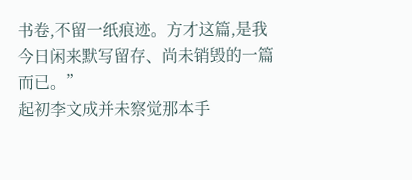书卷,不留一纸痕迹。方才这篇,是我今日闲来默写留存、尚未销毁的一篇而已。”
起初李文成并未察觉那本手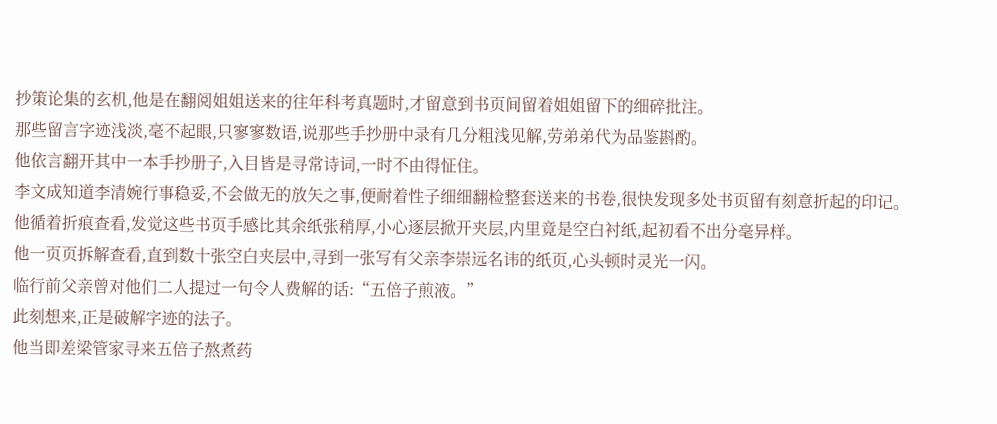抄策论集的玄机,他是在翻阅姐姐送来的往年科考真题时,才留意到书页间留着姐姐留下的细碎批注。
那些留言字迹浅淡,毫不起眼,只寥寥数语,说那些手抄册中录有几分粗浅见解,劳弟弟代为品鉴斟酌。
他依言翻开其中一本手抄册子,入目皆是寻常诗词,一时不由得怔住。
李文成知道李清婉行事稳妥,不会做无的放矢之事,便耐着性子细细翻检整套送来的书卷,很快发现多处书页留有刻意折起的印记。
他循着折痕查看,发觉这些书页手感比其余纸张稍厚,小心逐层掀开夹层,内里竟是空白衬纸,起初看不出分毫异样。
他一页页拆解查看,直到数十张空白夹层中,寻到一张写有父亲李崇远名讳的纸页,心头顿时灵光一闪。
临行前父亲曾对他们二人提过一句令人费解的话:“五倍子煎液。”
此刻想来,正是破解字迹的法子。
他当即差梁管家寻来五倍子熬煮药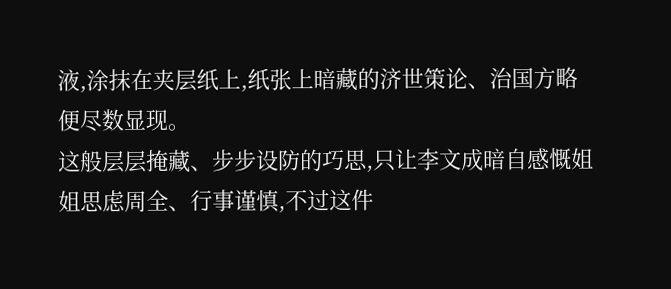液,涂抹在夹层纸上,纸张上暗藏的济世策论、治国方略便尽数显现。
这般层层掩藏、步步设防的巧思,只让李文成暗自感慨姐姐思虑周全、行事谨慎,不过这件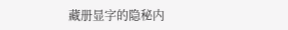藏册显字的隐秘内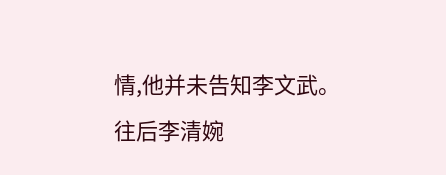情,他并未告知李文武。
往后李清婉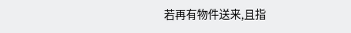若再有物件送来,且指